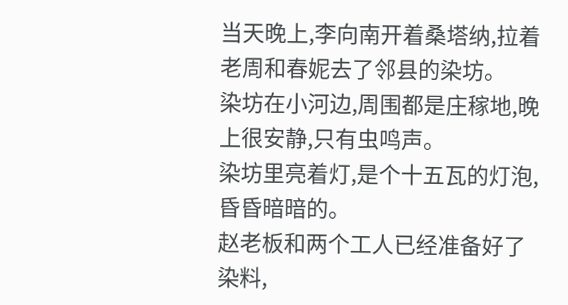当天晚上,李向南开着桑塔纳,拉着老周和春妮去了邻县的染坊。
染坊在小河边,周围都是庄稼地,晚上很安静,只有虫鸣声。
染坊里亮着灯,是个十五瓦的灯泡,昏昏暗暗的。
赵老板和两个工人已经准备好了染料,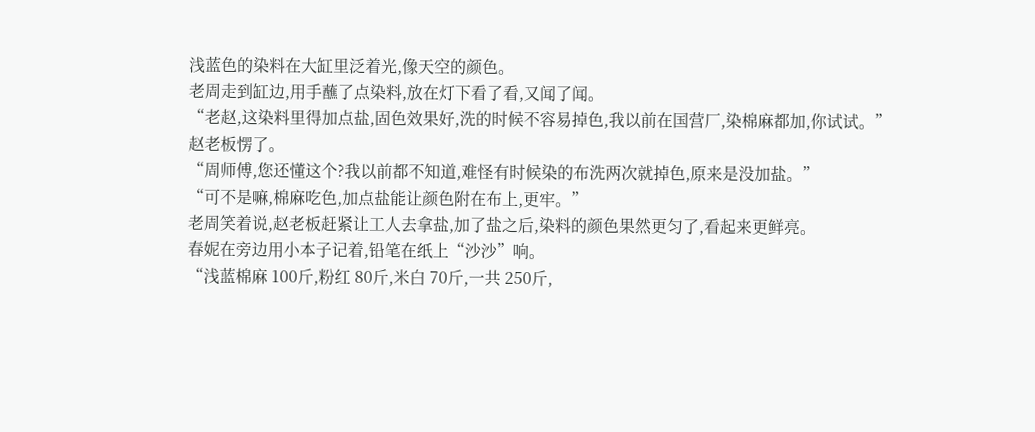浅蓝色的染料在大缸里泛着光,像天空的颜色。
老周走到缸边,用手蘸了点染料,放在灯下看了看,又闻了闻。
“老赵,这染料里得加点盐,固色效果好,洗的时候不容易掉色,我以前在国营厂,染棉麻都加,你试试。”
赵老板愣了。
“周师傅,您还懂这个?我以前都不知道,难怪有时候染的布洗两次就掉色,原来是没加盐。”
“可不是嘛,棉麻吃色,加点盐能让颜色附在布上,更牢。”
老周笑着说,赵老板赶紧让工人去拿盐,加了盐之后,染料的颜色果然更匀了,看起来更鲜亮。
春妮在旁边用小本子记着,铅笔在纸上“沙沙”响。
“浅蓝棉麻 100斤,粉红 80斤,米白 70斤,一共 250斤,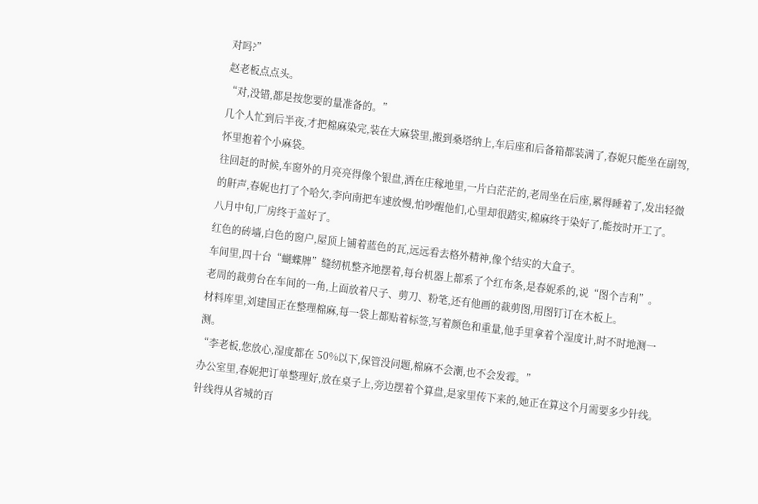对吗?”
赵老板点点头。
“对,没错,都是按您要的量准备的。”
几个人忙到后半夜,才把棉麻染完,装在大麻袋里,搬到桑塔纳上,车后座和后备箱都装满了,春妮只能坐在副驾,怀里抱着个小麻袋。
往回赶的时候,车窗外的月亮亮得像个银盘,洒在庄稼地里,一片白茫茫的,老周坐在后座,累得睡着了,发出轻微的鼾声,春妮也打了个哈欠,李向南把车速放慢,怕吵醒他们,心里却很踏实,棉麻终于染好了,能按时开工了。
八月中旬,厂房终于盖好了。
红色的砖墙,白色的窗户,屋顶上铺着蓝色的瓦,远远看去格外精神,像个结实的大盒子。
车间里,四十台“蝴蝶牌”缝纫机整齐地摆着,每台机器上都系了个红布条,是春妮系的,说“图个吉利”。
老周的裁剪台在车间的一角,上面放着尺子、剪刀、粉笔,还有他画的裁剪图,用图钉订在木板上。
材料库里,刘建国正在整理棉麻,每一袋上都贴着标签,写着颜色和重量,他手里拿着个湿度计,时不时地测一测。
“李老板,您放心,湿度都在 50%以下,保管没问题,棉麻不会潮,也不会发霉。”
办公室里,春妮把订单整理好,放在桌子上,旁边摆着个算盘,是家里传下来的,她正在算这个月需要多少针线。
针线得从省城的百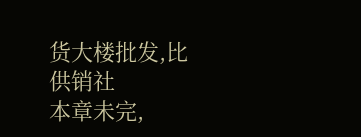货大楼批发,比供销社
本章未完,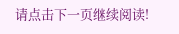请点击下一页继续阅读!